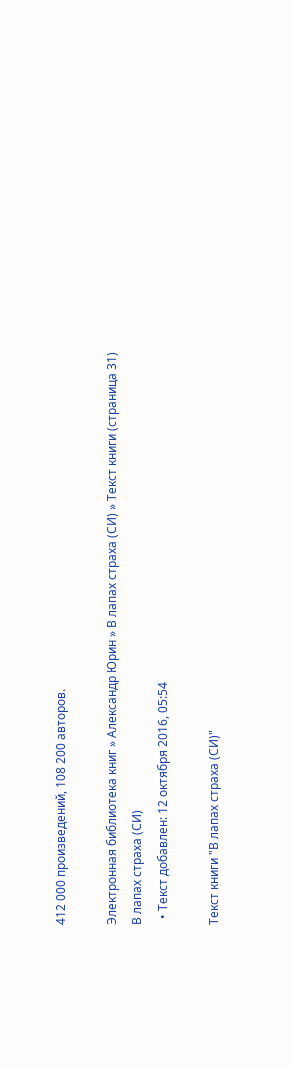412 000 произведений, 108 200 авторов.

Электронная библиотека книг » Александр Юрин » В лапах страха (СИ) » Текст книги (страница 31)
В лапах страха (СИ)
  • Текст добавлен: 12 октября 2016, 05:54

Текст книги "В лапах страха (СИ)"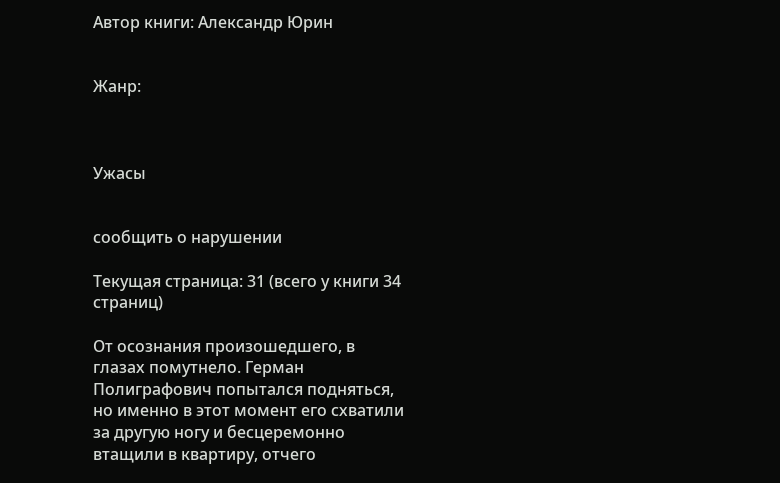Автор книги: Александр Юрин


Жанр:



Ужасы


сообщить о нарушении

Текущая страница: 31 (всего у книги 34 страниц)

От осознания произошедшего, в глазах помутнело. Герман Полиграфович попытался подняться, но именно в этот момент его схватили за другую ногу и бесцеремонно втащили в квартиру, отчего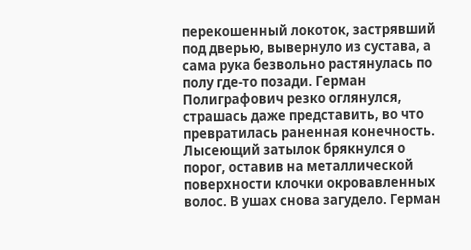перекошенный локоток, застрявший под дверью, вывернуло из сустава, а сама рука безвольно растянулась по полу где-то позади. Герман Полиграфович резко оглянулся, страшась даже представить, во что превратилась раненная конечность. Лысеющий затылок брякнулся о порог, оставив на металлической поверхности клочки окровавленных волос. В ушах снова загудело. Герман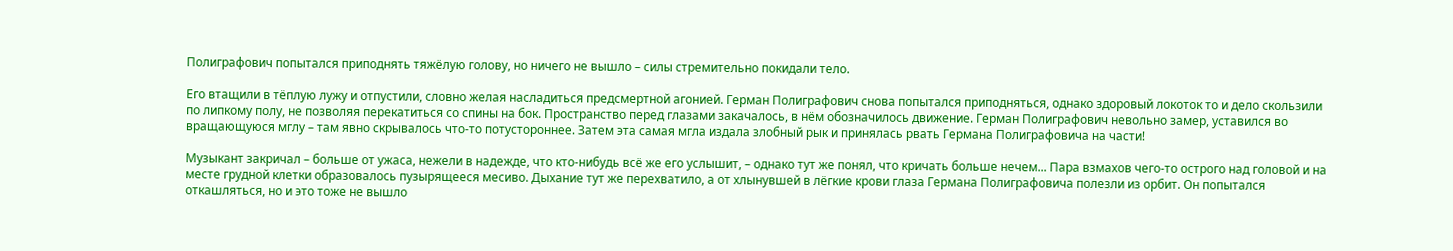Полиграфович попытался приподнять тяжёлую голову, но ничего не вышло – силы стремительно покидали тело.

Его втащили в тёплую лужу и отпустили, словно желая насладиться предсмертной агонией. Герман Полиграфович снова попытался приподняться, однако здоровый локоток то и дело скользили по липкому полу, не позволяя перекатиться со спины на бок. Пространство перед глазами закачалось, в нём обозначилось движение. Герман Полиграфович невольно замер, уставился во вращающуюся мглу – там явно скрывалось что-то потустороннее. Затем эта самая мгла издала злобный рык и принялась рвать Германа Полиграфовича на части!

Музыкант закричал – больше от ужаса, нежели в надежде, что кто-нибудь всё же его услышит, – однако тут же понял, что кричать больше нечем... Пара взмахов чего-то острого над головой и на месте грудной клетки образовалось пузырящееся месиво. Дыхание тут же перехватило, а от хлынувшей в лёгкие крови глаза Германа Полиграфовича полезли из орбит. Он попытался откашляться, но и это тоже не вышло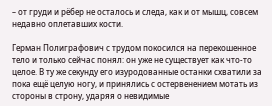– от груди и рёбер не осталось и следа, как и от мышц, совсем недавно оплетавших кости.

Герман Полиграфович с трудом покосился на перекошенное тело и только сейчас понял: он уже не существует как что-то целое. В ту же секунду его изуродованные останки схватили за пока ещё целую ногу, и принялись с остервенением мотать из стороны в строну, ударяя о невидимые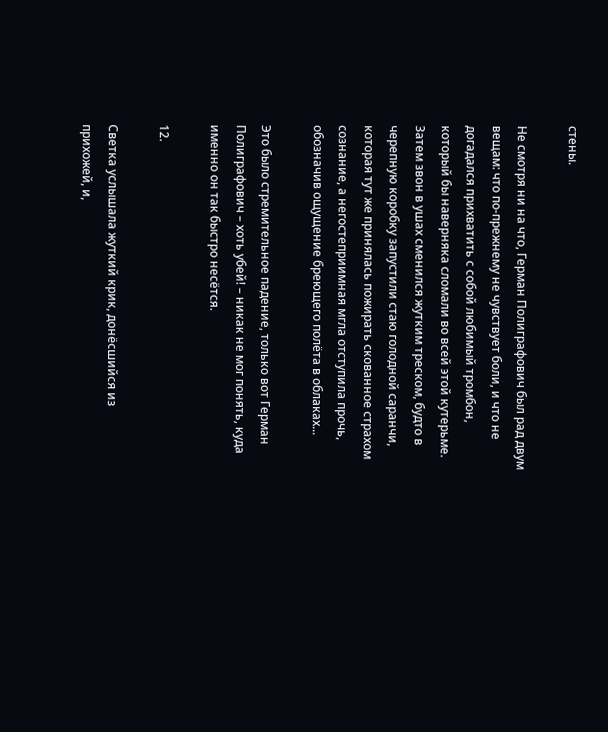стены.

Не смотря ни на что, Герман Полиграфович был рад двум вещам: что по-прежнему не чувствует боли, и что не догадался прихватить с собой любимый тромбон, который бы наверняка сломали во всей этой кутерьме. Затем звон в ушах сменился жутким треском, будто в черепную коробку запустили стаю голодной саранчи, которая тут же принялась пожирать скованное страхом сознание, а негостеприимная мгла отступила прочь, обозначив ощущение бреющего полёта в облаках...

Это было стремительное падение, только вот Герман Полиграфович – хоть убей! – никак не мог понять, куда именно он так быстро несётся.

12.

Светка услышала жуткий крик, донёсшийся из прихожей, и,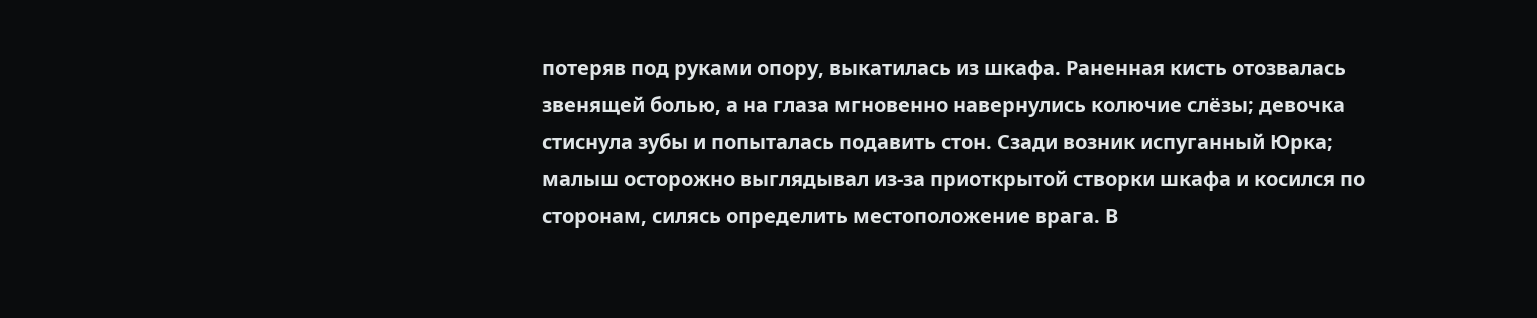потеряв под руками опору, выкатилась из шкафа. Раненная кисть отозвалась звенящей болью, а на глаза мгновенно навернулись колючие слёзы; девочка стиснула зубы и попыталась подавить стон. Сзади возник испуганный Юрка; малыш осторожно выглядывал из-за приоткрытой створки шкафа и косился по сторонам, силясь определить местоположение врага. В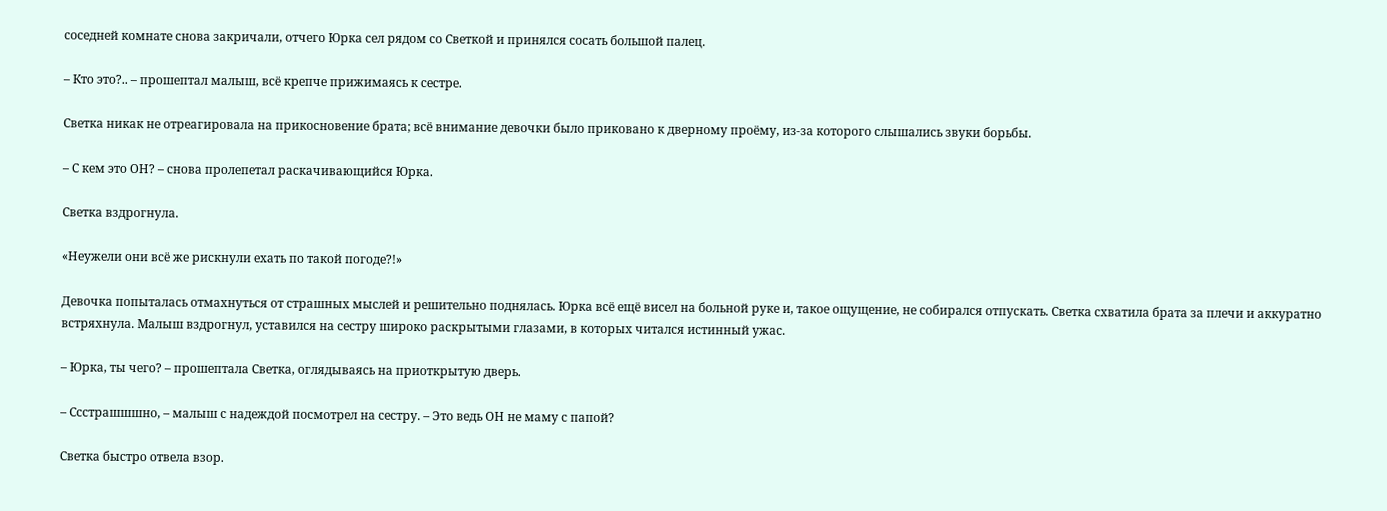соседней комнате снова закричали, отчего Юрка сел рядом со Светкой и принялся сосать большой палец.

– Кто это?.. – прошептал малыш, всё крепче прижимаясь к сестре.

Светка никак не отреагировала на прикосновение брата; всё внимание девочки было приковано к дверному проёму, из-за которого слышались звуки борьбы.

– С кем это ОН? – снова пролепетал раскачивающийся Юрка.

Светка вздрогнула.

«Неужели они всё же рискнули ехать по такой погоде?!»

Девочка попыталась отмахнуться от страшных мыслей и решительно поднялась. Юрка всё ещё висел на больной руке и, такое ощущение, не собирался отпускать. Светка схватила брата за плечи и аккуратно встряхнула. Малыш вздрогнул, уставился на сестру широко раскрытыми глазами, в которых читался истинный ужас.

– Юрка, ты чего? – прошептала Светка, оглядываясь на приоткрытую дверь.

– Ссстрашшшно, – малыш с надеждой посмотрел на сестру. – Это ведь ОН не маму с папой?

Светка быстро отвела взор.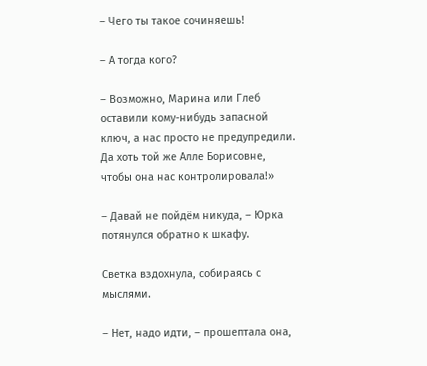– Чего ты такое сочиняешь!

– А тогда кого?

– Возможно, Марина или Глеб оставили кому-нибудь запасной ключ, а нас просто не предупредили. Да хоть той же Алле Борисовне, чтобы она нас контролировала!»

– Давай не пойдём никуда, – Юрка потянулся обратно к шкафу.

Светка вздохнула, собираясь с мыслями.

– Нет, надо идти, – прошептала она,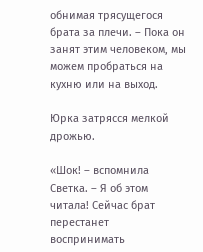обнимая трясущегося брата за плечи. – Пока он занят этим человеком, мы можем пробраться на кухню или на выход.

Юрка затрясся мелкой дрожью.

«Шок! – вспомнила Светка. – Я об этом читала! Сейчас брат перестанет воспринимать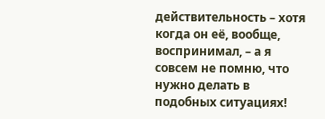действительность – хотя когда он её, вообще, воспринимал, – а я совсем не помню, что нужно делать в подобных ситуациях!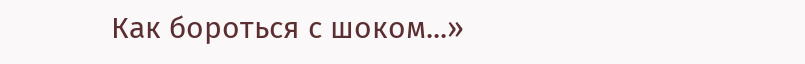Как бороться с шоком...»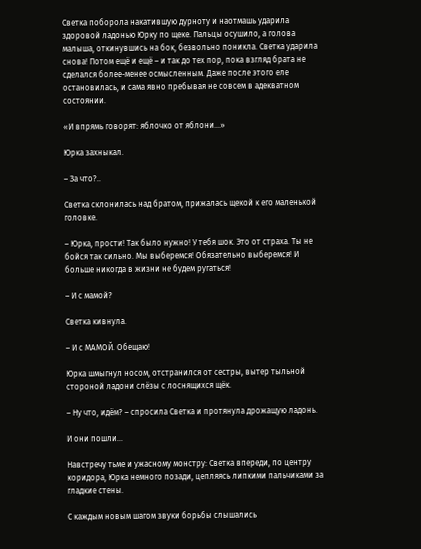Светка поборола накатившую дурноту и наотмашь ударила здоровой ладонью Юрку по щеке. Пальцы осушило, а голова малыша, откинувшись на бок, безвольно поникла. Светка ударила снова! Потом ещё и ещё – и так до тех пор, пока взгляд брата не сделался более-менее осмысленным. Даже после этого еле остановилась, и сама явно пребывая не совсем в адекватном состоянии.

«И впрямь говорят: яблочко от яблони...»

Юрка захныкал.

– За что?..

Светка склонилась над братом, прижалась щекой к его маленькой головке.

– Юрка, прости! Так было нужно! У тебя шок. Это от страха. Ты не бойся так сильно. Мы выберемся! Обязательно выберемся! И больше никогда в жизни не будем ругаться!

– И с мамой?

Светка кивнула.

– И с МАМОЙ. Обещаю!

Юрка шмыгнул носом, отстранился от сестры, вытер тыльной стороной ладони слёзы с лоснящихся щёк.

– Ну что, идём? – спросила Светка и протянула дрожащую ладонь.

И они пошли...

Навстречу тьме и ужасному монстру: Светка впереди, по центру коридора, Юрка немного позади, цепляясь липкими пальчиками за гладкие стены.

С каждым новым шагом звуки борьбы слышались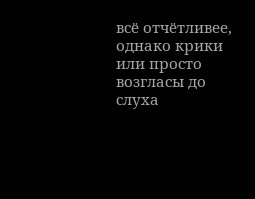всё отчётливее, однако крики или просто возгласы до слуха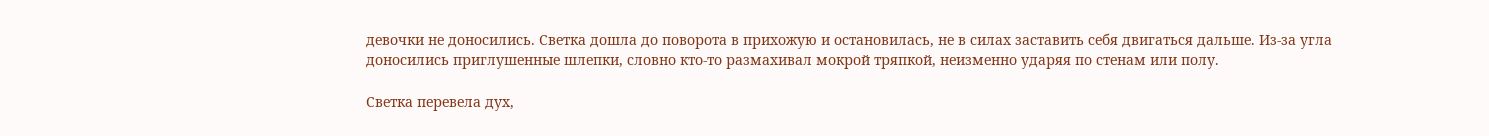девочки не доносились. Светка дошла до поворота в прихожую и остановилась, не в силах заставить себя двигаться дальше. Из-за угла доносились приглушенные шлепки, словно кто-то размахивал мокрой тряпкой, неизменно ударяя по стенам или полу.

Светка перевела дух,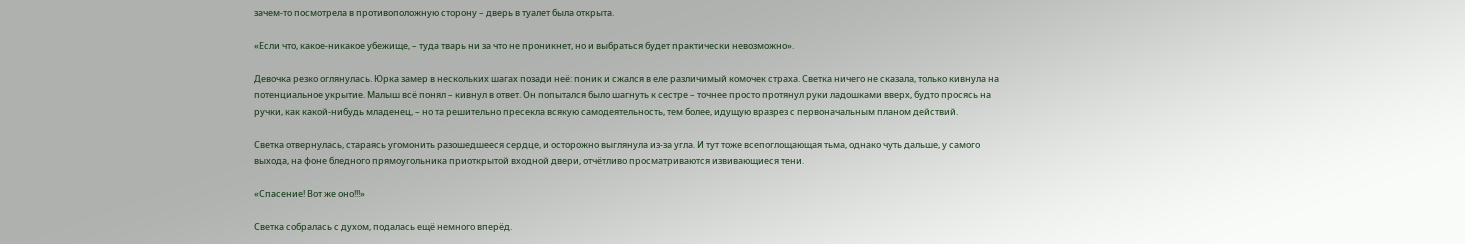зачем-то посмотрела в противоположную сторону – дверь в туалет была открыта.

«Если что, какое-никакое убежище, – туда тварь ни за что не проникнет, но и выбраться будет практически невозможно».

Девочка резко оглянулась. Юрка замер в нескольких шагах позади неё: поник и сжался в еле различимый комочек страха. Светка ничего не сказала, только кивнула на потенциальное укрытие. Малыш всё понял – кивнул в ответ. Он попытался было шагнуть к сестре – точнее просто протянул руки ладошками вверх, будто просясь на ручки, как какой-нибудь младенец, – но та решительно пресекла всякую самодеятельность, тем более, идущую вразрез с первоначальным планом действий.

Светка отвернулась, стараясь угомонить разошедшееся сердце, и осторожно выглянула из-за угла. И тут тоже всепоглощающая тьма, однако чуть дальше, у самого выхода, на фоне бледного прямоугольника приоткрытой входной двери, отчётливо просматриваются извивающиеся тени.

«Спасение! Вот же оно!!!»

Светка собралась с духом, подалась ещё немного вперёд.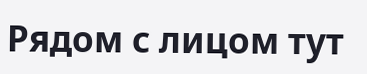Рядом с лицом тут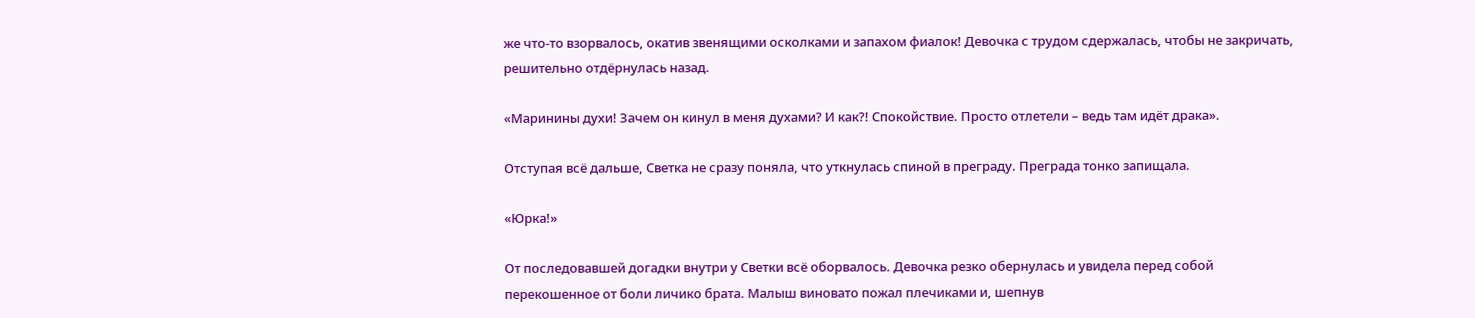же что-то взорвалось, окатив звенящими осколками и запахом фиалок! Девочка с трудом сдержалась, чтобы не закричать, решительно отдёрнулась назад.

«Маринины духи! Зачем он кинул в меня духами? И как?! Спокойствие. Просто отлетели – ведь там идёт драка».

Отступая всё дальше, Светка не сразу поняла, что уткнулась спиной в преграду. Преграда тонко запищала.

«Юрка!»

От последовавшей догадки внутри у Светки всё оборвалось. Девочка резко обернулась и увидела перед собой перекошенное от боли личико брата. Малыш виновато пожал плечиками и, шепнув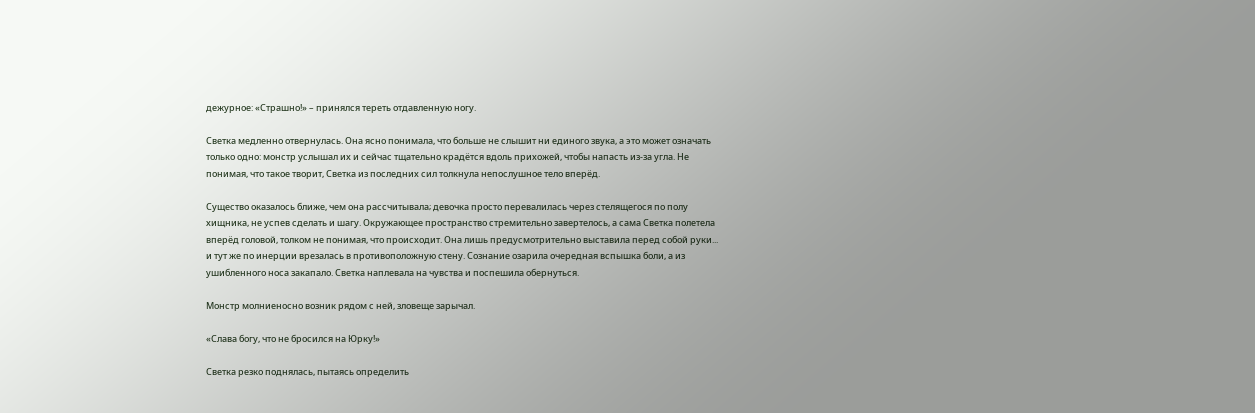дежурное: «Страшно!» – принялся тереть отдавленную ногу.

Светка медленно отвернулась. Она ясно понимала, что больше не слышит ни единого звука, а это может означать только одно: монстр услышал их и сейчас тщательно крадётся вдоль прихожей, чтобы напасть из-за угла. Не понимая, что такое творит, Светка из последних сил толкнула непослушное тело вперёд.

Существо оказалось ближе, чем она рассчитывала; девочка просто перевалилась через стелящегося по полу хищника, не успев сделать и шагу. Окружающее пространство стремительно завертелось, а сама Светка полетела вперёд головой, толком не понимая, что происходит. Она лишь предусмотрительно выставила перед собой руки... и тут же по инерции врезалась в противоположную стену. Сознание озарила очередная вспышка боли, а из ушибленного носа закапало. Светка наплевала на чувства и поспешила обернуться.

Монстр молниеносно возник рядом с ней, зловеще зарычал.

«Слава богу, что не бросился на Юрку!»

Светка резко поднялась, пытаясь определить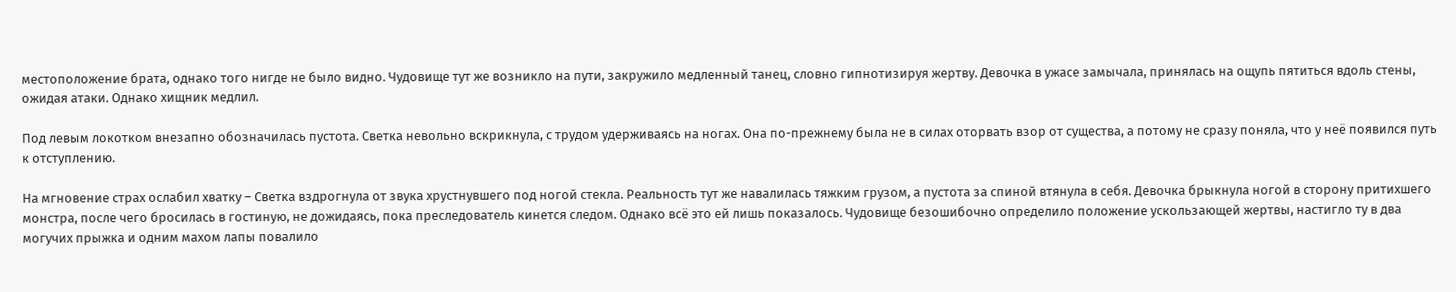местоположение брата, однако того нигде не было видно. Чудовище тут же возникло на пути, закружило медленный танец, словно гипнотизируя жертву. Девочка в ужасе замычала, принялась на ощупь пятиться вдоль стены, ожидая атаки. Однако хищник медлил.

Под левым локотком внезапно обозначилась пустота. Светка невольно вскрикнула, с трудом удерживаясь на ногах. Она по-прежнему была не в силах оторвать взор от существа, а потому не сразу поняла, что у неё появился путь к отступлению.

На мгновение страх ослабил хватку – Светка вздрогнула от звука хрустнувшего под ногой стекла. Реальность тут же навалилась тяжким грузом, а пустота за спиной втянула в себя. Девочка брыкнула ногой в сторону притихшего монстра, после чего бросилась в гостиную, не дожидаясь, пока преследователь кинется следом. Однако всё это ей лишь показалось. Чудовище безошибочно определило положение ускользающей жертвы, настигло ту в два могучих прыжка и одним махом лапы повалило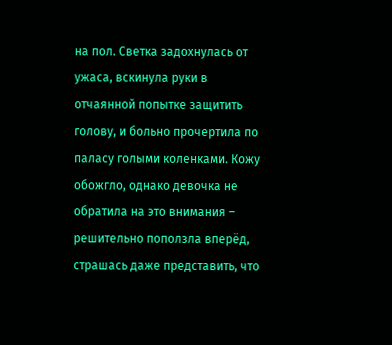на пол. Светка задохнулась от ужаса, вскинула руки в отчаянной попытке защитить голову, и больно прочертила по паласу голыми коленками. Кожу обожгло, однако девочка не обратила на это внимания – решительно поползла вперёд, страшась даже представить, что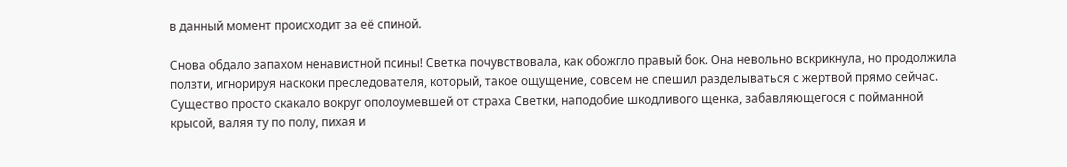в данный момент происходит за её спиной.

Снова обдало запахом ненавистной псины! Светка почувствовала, как обожгло правый бок. Она невольно вскрикнула, но продолжила ползти, игнорируя наскоки преследователя, который, такое ощущение, совсем не спешил разделываться с жертвой прямо сейчас. Существо просто скакало вокруг ополоумевшей от страха Светки, наподобие шкодливого щенка, забавляющегося с пойманной крысой, валяя ту по полу, пихая и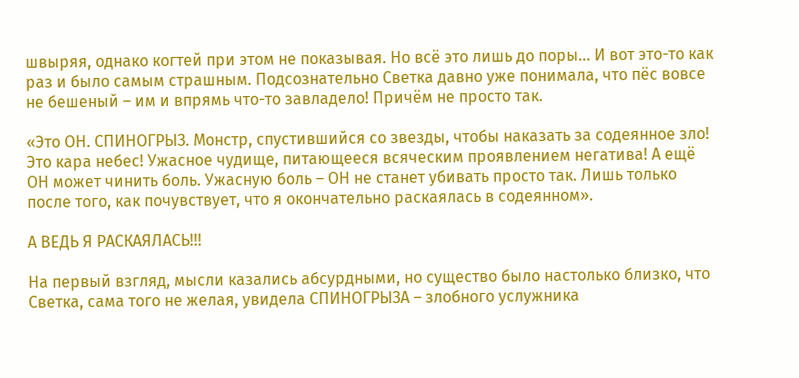швыряя, однако когтей при этом не показывая. Но всё это лишь до поры... И вот это-то как раз и было самым страшным. Подсознательно Светка давно уже понимала, что пёс вовсе не бешеный – им и впрямь что-то завладело! Причём не просто так.

«Это ОН. СПИНОГРЫЗ. Монстр, спустившийся со звезды, чтобы наказать за содеянное зло! Это кара небес! Ужасное чудище, питающееся всяческим проявлением негатива! А ещё ОН может чинить боль. Ужасную боль – ОН не станет убивать просто так. Лишь только после того, как почувствует, что я окончательно раскаялась в содеянном».

А ВЕДЬ Я РАСКАЯЛАСЬ!!!

На первый взгляд, мысли казались абсурдными, но существо было настолько близко, что Светка, сама того не желая, увидела СПИНОГРЫЗА – злобного услужника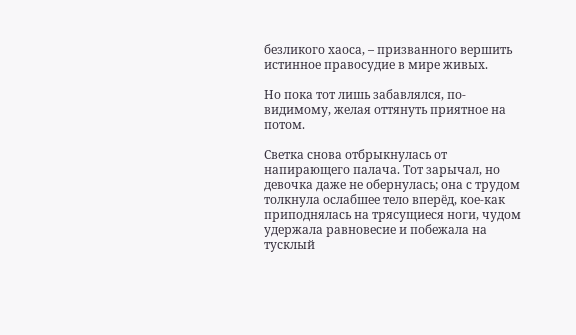безликого хаоса, – призванного вершить истинное правосудие в мире живых.

Но пока тот лишь забавлялся, по-видимому, желая оттянуть приятное на потом.

Светка снова отбрыкнулась от напирающего палача. Тот зарычал, но девочка даже не обернулась; она с трудом толкнула ослабшее тело вперёд, кое-как приподнялась на трясущиеся ноги, чудом удержала равновесие и побежала на тусклый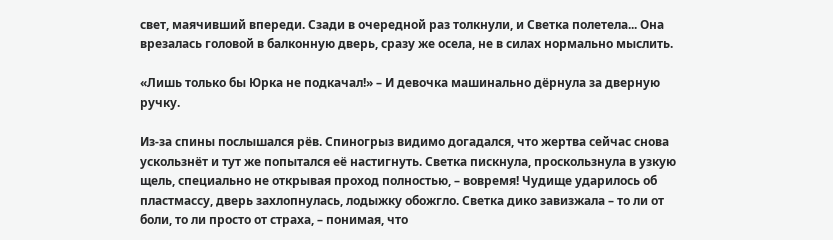свет, маячивший впереди. Сзади в очередной раз толкнули, и Светка полетела... Она врезалась головой в балконную дверь, сразу же осела, не в силах нормально мыслить.

«Лишь только бы Юрка не подкачал!» – И девочка машинально дёрнула за дверную ручку.

Из-за спины послышался рёв. Спиногрыз видимо догадался, что жертва сейчас снова ускользнёт и тут же попытался её настигнуть. Светка пискнула, проскользнула в узкую щель, специально не открывая проход полностью, – вовремя! Чудище ударилось об пластмассу, дверь захлопнулась, лодыжку обожгло. Светка дико завизжала – то ли от боли, то ли просто от страха, – понимая, что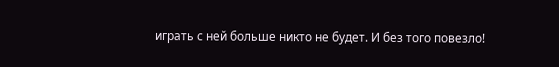играть с ней больше никто не будет. И без того повезло!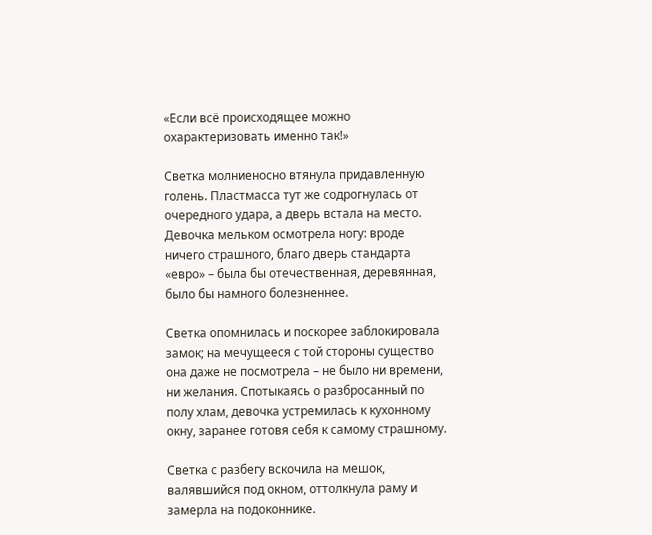«Если всё происходящее можно охарактеризовать именно так!»

Светка молниеносно втянула придавленную голень. Пластмасса тут же содрогнулась от очередного удара, а дверь встала на место. Девочка мельком осмотрела ногу: вроде ничего страшного, благо дверь стандарта «евро» – была бы отечественная, деревянная, было бы намного болезненнее.

Светка опомнилась и поскорее заблокировала замок; на мечущееся с той стороны существо она даже не посмотрела – не было ни времени, ни желания. Спотыкаясь о разбросанный по полу хлам, девочка устремилась к кухонному окну, заранее готовя себя к самому страшному.

Светка с разбегу вскочила на мешок, валявшийся под окном, оттолкнула раму и замерла на подоконнике.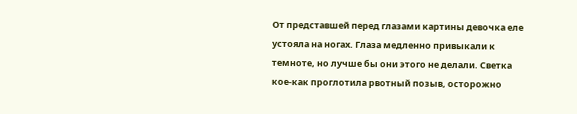От представшей перед глазами картины девочка еле устояла на ногах. Глаза медленно привыкали к темноте, но лучше бы они этого не делали. Светка кое-как проглотила рвотный позыв, осторожно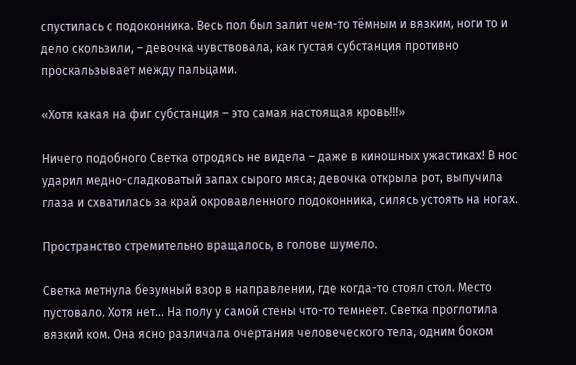спустилась с подоконника. Весь пол был залит чем-то тёмным и вязким, ноги то и дело скользили, – девочка чувствовала, как густая субстанция противно проскальзывает между пальцами.

«Хотя какая на фиг субстанция – это самая настоящая кровь!!!»

Ничего подобного Светка отродясь не видела – даже в киношных ужастиках! В нос ударил медно-сладковатый запах сырого мяса; девочка открыла рот, выпучила глаза и схватилась за край окровавленного подоконника, силясь устоять на ногах.

Пространство стремительно вращалось, в голове шумело.

Светка метнула безумный взор в направлении, где когда-то стоял стол. Место пустовало. Хотя нет... На полу у самой стены что-то темнеет. Светка проглотила вязкий ком. Она ясно различала очертания человеческого тела, одним боком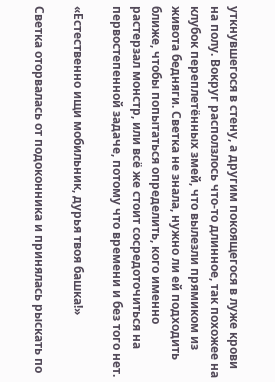уткнувшегося в стену, а другим покоящегося в луже крови на полу. Вокруг расползлось что-то длинное, так похожее на клубок переплетённых змей, что вылезли прямиком из живота бедняги. Светка не знала, нужно ли ей подходить ближе, чтобы попытаться определить, кого именно растерзал монстр, или всё же стоит сосредоточиться на первостепенной задаче, потому что времени и без того нет.

«Естественно ищи мобильник, дурья твоя башка!»

Светка оторвалась от подоконника и принялась рыскать по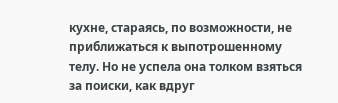кухне, стараясь, по возможности, не приближаться к выпотрошенному телу. Но не успела она толком взяться за поиски, как вдруг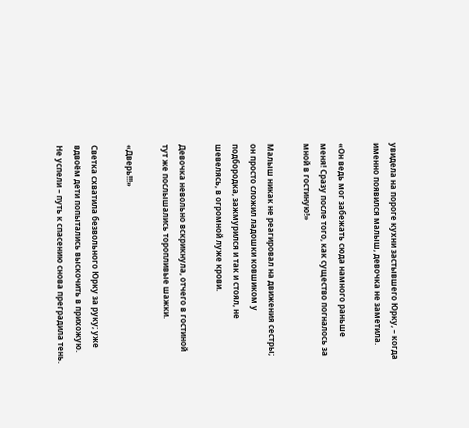увидела на пороге кухни застывшего Юрку, – когда именно появился малыш, девочка не заметила.

«Он ведь мог забежать сюда намного раньше меня! Сразу после того, как существо погналось за мной в гостиную!»

Малыш никак не реагировал на движения сестры; он просто сложил ладошки ковшиком у подбородка, зажмурился и так и стоял, не шевелясь, в огромной луже крови.

Девочка невольно вскрикнула, отчего в гостиной тут же послышались торопливые шажки.

«Дверь!!!»

Светка схватила безвольного Юрку за руку; уже вдвоём дети попытались выскочить в прихожую. Не успели – путь к спасению снова преградила тень.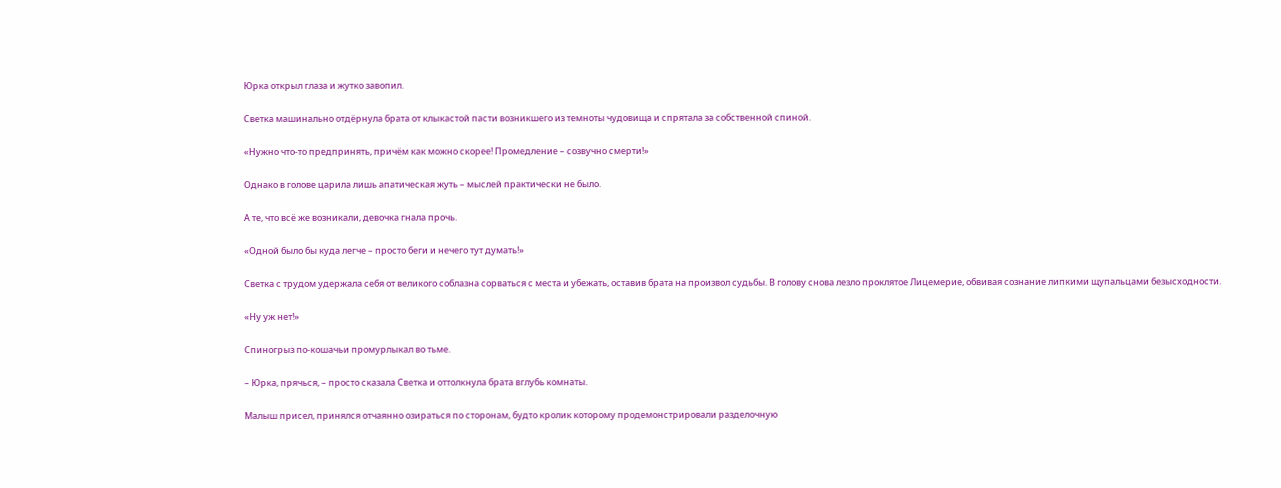Юрка открыл глаза и жутко завопил.

Светка машинально отдёрнула брата от клыкастой пасти возникшего из темноты чудовища и спрятала за собственной спиной.

«Нужно что-то предпринять, причём как можно скорее! Промедление – созвучно смерти!»

Однако в голове царила лишь апатическая жуть – мыслей практически не было.

А те, что всё же возникали, девочка гнала прочь.

«Одной было бы куда легче – просто беги и нечего тут думать!»

Светка с трудом удержала себя от великого соблазна сорваться с места и убежать, оставив брата на произвол судьбы. В голову снова лезло проклятое Лицемерие, обвивая сознание липкими щупальцами безысходности.

«Ну уж нет!»

Спиногрыз по-кошачьи промурлыкал во тьме.

– Юрка, прячься, – просто сказала Светка и оттолкнула брата вглубь комнаты.

Малыш присел, принялся отчаянно озираться по сторонам, будто кролик которому продемонстрировали разделочную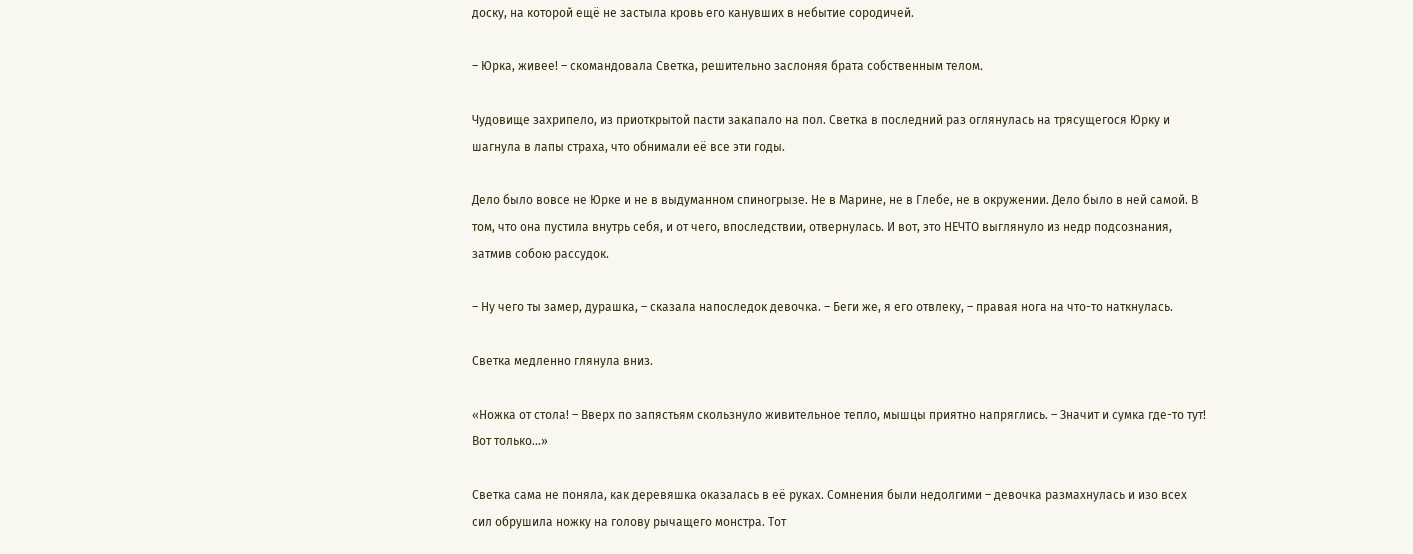доску, на которой ещё не застыла кровь его канувших в небытие сородичей.

– Юрка, живее! – скомандовала Светка, решительно заслоняя брата собственным телом.

Чудовище захрипело, из приоткрытой пасти закапало на пол. Светка в последний раз оглянулась на трясущегося Юрку и шагнула в лапы страха, что обнимали её все эти годы.

Дело было вовсе не Юрке и не в выдуманном спиногрызе. Не в Марине, не в Глебе, не в окружении. Дело было в ней самой. В том, что она пустила внутрь себя, и от чего, впоследствии, отвернулась. И вот, это НЕЧТО выглянуло из недр подсознания, затмив собою рассудок.

– Ну чего ты замер, дурашка, – сказала напоследок девочка. – Беги же, я его отвлеку, – правая нога на что-то наткнулась.

Светка медленно глянула вниз.

«Ножка от стола! – Вверх по запястьям скользнуло живительное тепло, мышцы приятно напряглись. – Значит и сумка где-то тут! Вот только...»

Светка сама не поняла, как деревяшка оказалась в её руках. Сомнения были недолгими – девочка размахнулась и изо всех сил обрушила ножку на голову рычащего монстра. Тот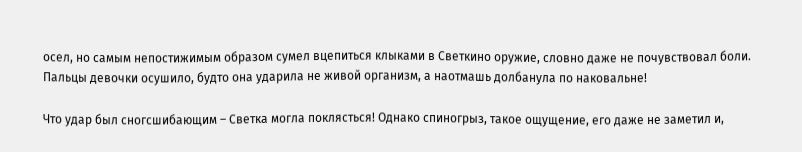осел, но самым непостижимым образом сумел вцепиться клыками в Светкино оружие, словно даже не почувствовал боли. Пальцы девочки осушило, будто она ударила не живой организм, а наотмашь долбанула по наковальне!

Что удар был сногсшибающим – Светка могла поклясться! Однако спиногрыз, такое ощущение, его даже не заметил и,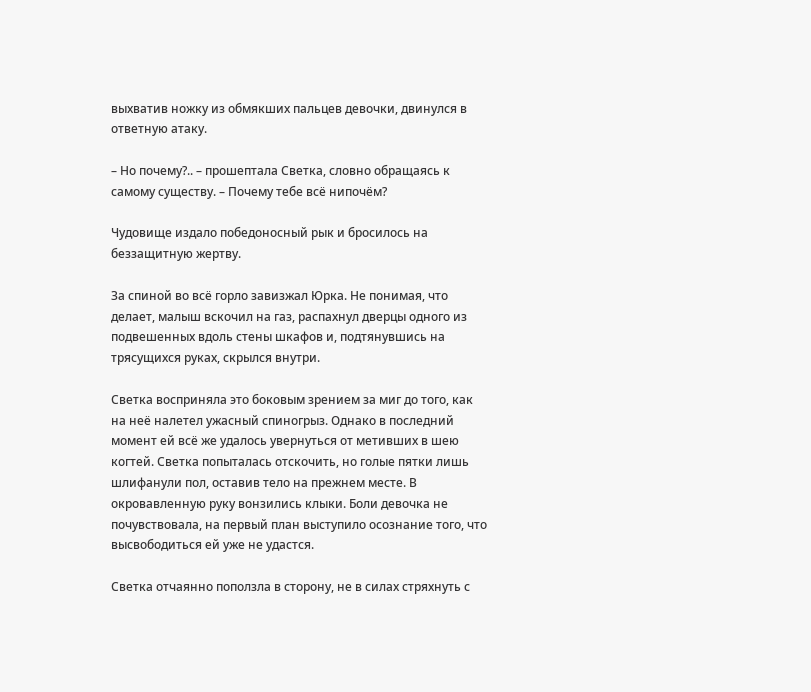выхватив ножку из обмякших пальцев девочки, двинулся в ответную атаку.

– Но почему?.. – прошептала Светка, словно обращаясь к самому существу. – Почему тебе всё нипочём?

Чудовище издало победоносный рык и бросилось на беззащитную жертву.

За спиной во всё горло завизжал Юрка. Не понимая, что делает, малыш вскочил на газ, распахнул дверцы одного из подвешенных вдоль стены шкафов и, подтянувшись на трясущихся руках, скрылся внутри.

Светка восприняла это боковым зрением за миг до того, как на неё налетел ужасный спиногрыз. Однако в последний момент ей всё же удалось увернуться от метивших в шею когтей. Светка попыталась отскочить, но голые пятки лишь шлифанули пол, оставив тело на прежнем месте. В окровавленную руку вонзились клыки. Боли девочка не почувствовала, на первый план выступило осознание того, что высвободиться ей уже не удастся.

Светка отчаянно поползла в сторону, не в силах стряхнуть с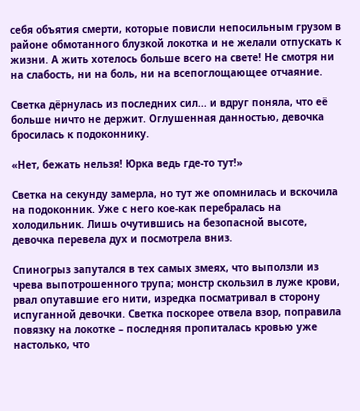себя объятия смерти, которые повисли непосильным грузом в районе обмотанного блузкой локотка и не желали отпускать к жизни. А жить хотелось больше всего на свете! Не смотря ни на слабость, ни на боль, ни на всепоглощающее отчаяние.

Светка дёрнулась из последних сил... и вдруг поняла, что её больше ничто не держит. Оглушенная данностью, девочка бросилась к подоконнику.

«Нет, бежать нельзя! Юрка ведь где-то тут!»

Светка на секунду замерла, но тут же опомнилась и вскочила на подоконник. Уже с него кое-как перебралась на холодильник. Лишь очутившись на безопасной высоте, девочка перевела дух и посмотрела вниз.

Спиногрыз запутался в тех самых змеях, что выползли из чрева выпотрошенного трупа; монстр скользил в луже крови, рвал опутавшие его нити, изредка посматривал в сторону испуганной девочки. Светка поскорее отвела взор, поправила повязку на локотке – последняя пропиталась кровью уже настолько, что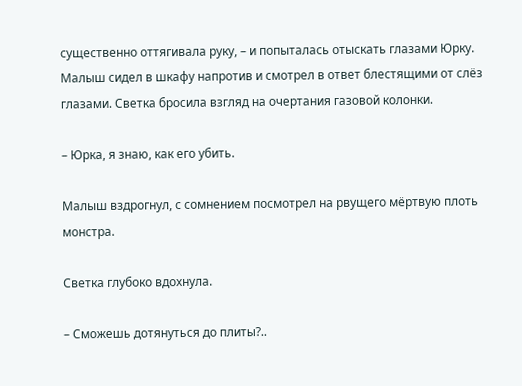существенно оттягивала руку, – и попыталась отыскать глазами Юрку. Малыш сидел в шкафу напротив и смотрел в ответ блестящими от слёз глазами. Светка бросила взгляд на очертания газовой колонки.

– Юрка, я знаю, как его убить.

Малыш вздрогнул, с сомнением посмотрел на рвущего мёртвую плоть монстра.

Светка глубоко вдохнула.

– Сможешь дотянуться до плиты?..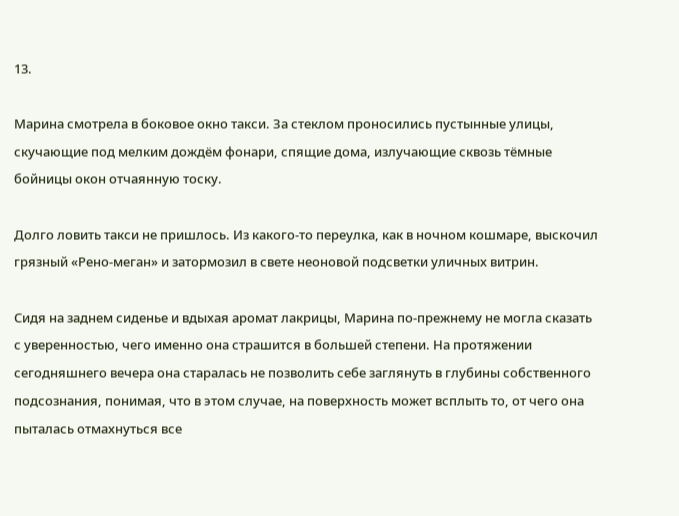13.

Марина смотрела в боковое окно такси. За стеклом проносились пустынные улицы, скучающие под мелким дождём фонари, спящие дома, излучающие сквозь тёмные бойницы окон отчаянную тоску.

Долго ловить такси не пришлось. Из какого-то переулка, как в ночном кошмаре, выскочил грязный «Рено-меган» и затормозил в свете неоновой подсветки уличных витрин.

Сидя на заднем сиденье и вдыхая аромат лакрицы, Марина по-прежнему не могла сказать с уверенностью, чего именно она страшится в большей степени. На протяжении сегодняшнего вечера она старалась не позволить себе заглянуть в глубины собственного подсознания, понимая, что в этом случае, на поверхность может всплыть то, от чего она пыталась отмахнуться все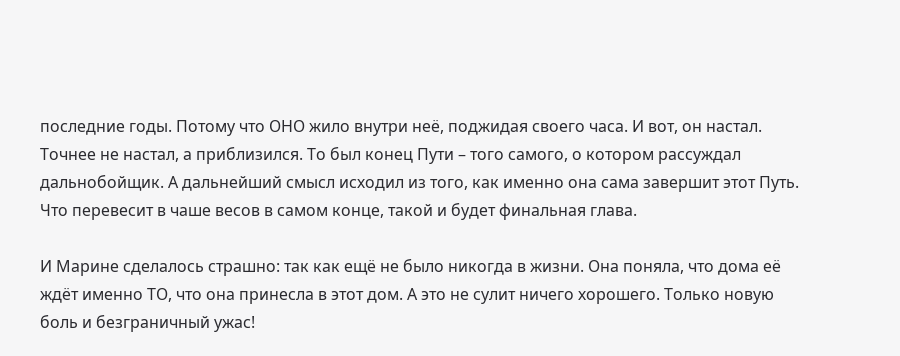последние годы. Потому что ОНО жило внутри неё, поджидая своего часа. И вот, он настал. Точнее не настал, а приблизился. То был конец Пути – того самого, о котором рассуждал дальнобойщик. А дальнейший смысл исходил из того, как именно она сама завершит этот Путь. Что перевесит в чаше весов в самом конце, такой и будет финальная глава.

И Марине сделалось страшно: так как ещё не было никогда в жизни. Она поняла, что дома её ждёт именно ТО, что она принесла в этот дом. А это не сулит ничего хорошего. Только новую боль и безграничный ужас!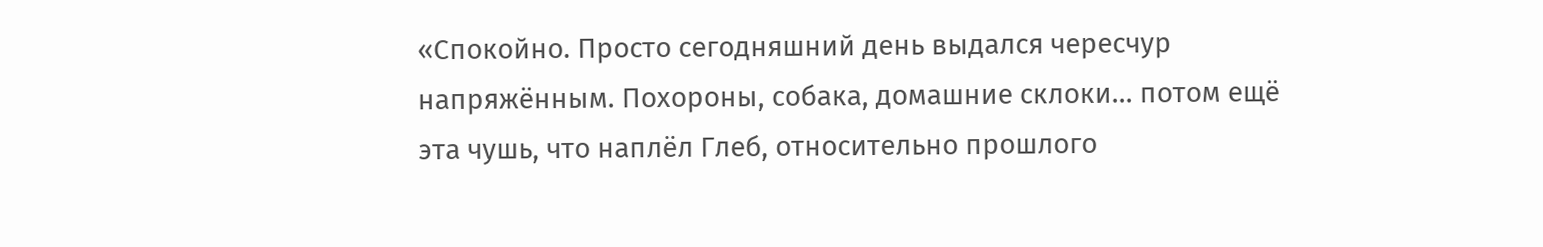«Спокойно. Просто сегодняшний день выдался чересчур напряжённым. Похороны, собака, домашние склоки... потом ещё эта чушь, что наплёл Глеб, относительно прошлого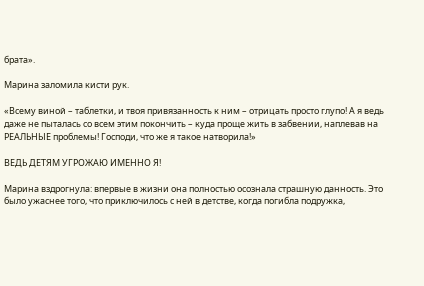брата».

Марина заломила кисти рук.

«Всему виной – таблетки, и твоя привязанность к ним – отрицать просто глупо! А я ведь даже не пыталась со всем этим покончить – куда проще жить в забвении, наплевав на РЕАЛЬНЫЕ проблемы! Господи, что же я такое натворила!»

ВЕДЬ ДЕТЯМ УГРОЖАЮ ИМЕННО Я!

Марина вздрогнула: впервые в жизни она полностью осознала страшную данность. Это было ужаснее того, что приключилось с ней в детстве, когда погибла подружка,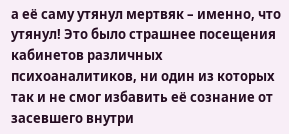а её саму утянул мертвяк – именно, что утянул! Это было страшнее посещения кабинетов различных психоаналитиков, ни один из которых так и не смог избавить её сознание от засевшего внутри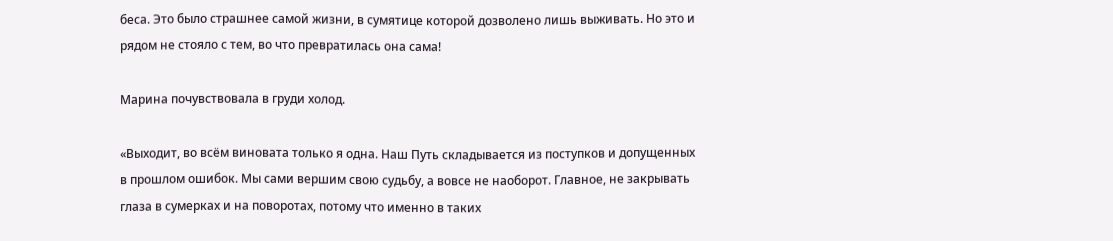беса. Это было страшнее самой жизни, в сумятице которой дозволено лишь выживать. Но это и рядом не стояло с тем, во что превратилась она сама!

Марина почувствовала в груди холод.

«Выходит, во всём виновата только я одна. Наш Путь складывается из поступков и допущенных в прошлом ошибок. Мы сами вершим свою судьбу, а вовсе не наоборот. Главное, не закрывать глаза в сумерках и на поворотах, потому что именно в таких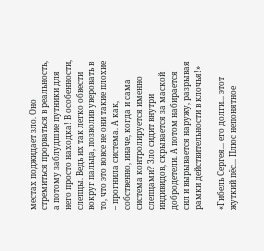местах поджидает зло. Оно стремиться прорваться в реальность, а потому заблудшие путники для него просто находка! В особенности, слепцы. Ведь их так легко обвести вокруг пальца, позволив уверовать в то, что это вовсе не они такие плохие – прогнила система. А как, собственно, иначе, когда и сама система контролируется именно слепцами? Зло сидит внутри индивидов, скрывается за маской добродетели. А потом набирается сил и вырывается наружу, разрывая рамки действительности в клочья!»

«Гибель Сергея... его долги... этот жуткий пёс... Плюс непонятное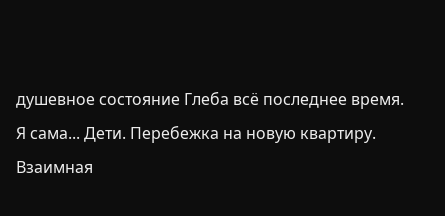душевное состояние Глеба всё последнее время. Я сама... Дети. Перебежка на новую квартиру. Взаимная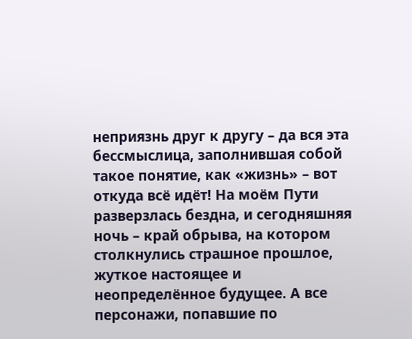неприязнь друг к другу – да вся эта бессмыслица, заполнившая собой такое понятие, как «жизнь» – вот откуда всё идёт! На моём Пути разверзлась бездна, и сегодняшняя ночь – край обрыва, на котором столкнулись страшное прошлое, жуткое настоящее и неопределённое будущее. А все персонажи, попавшие по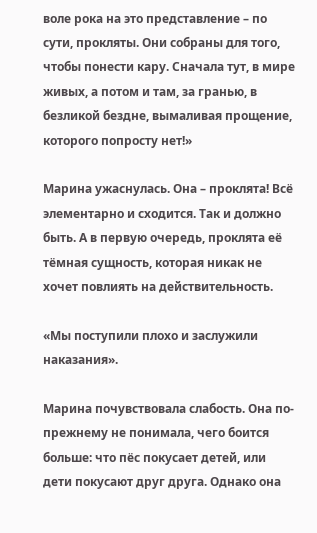воле рока на это представление – по сути, прокляты. Они собраны для того, чтобы понести кару. Сначала тут, в мире живых, а потом и там, за гранью, в безликой бездне, вымаливая прощение, которого попросту нет!»

Марина ужаснулась. Она – проклята! Всё элементарно и сходится. Так и должно быть. А в первую очередь, проклята её тёмная сущность, которая никак не хочет повлиять на действительность.

«Мы поступили плохо и заслужили наказания».

Марина почувствовала слабость. Она по-прежнему не понимала, чего боится больше: что пёс покусает детей, или дети покусают друг друга. Однако она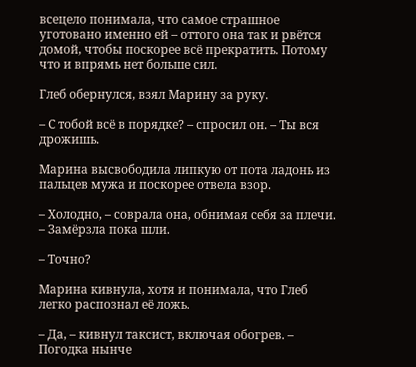всецело понимала, что самое страшное уготовано именно ей – оттого она так и рвётся домой, чтобы поскорее всё прекратить. Потому что и впрямь нет больше сил.

Глеб обернулся, взял Марину за руку.

– С тобой всё в порядке? – спросил он. – Ты вся дрожишь.

Марина высвободила липкую от пота ладонь из пальцев мужа и поскорее отвела взор.

– Холодно, – соврала она, обнимая себя за плечи. – Замёрзла пока шли.

– Точно?

Марина кивнула, хотя и понимала, что Глеб легко распознал её ложь.

– Да, – кивнул таксист, включая обогрев. – Погодка нынче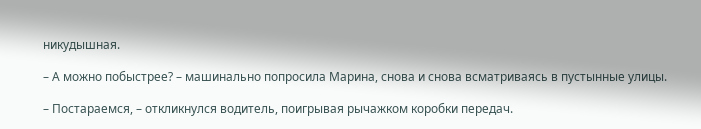никудышная.

– А можно побыстрее? – машинально попросила Марина, снова и снова всматриваясь в пустынные улицы.

– Постараемся, – откликнулся водитель, поигрывая рычажком коробки передач.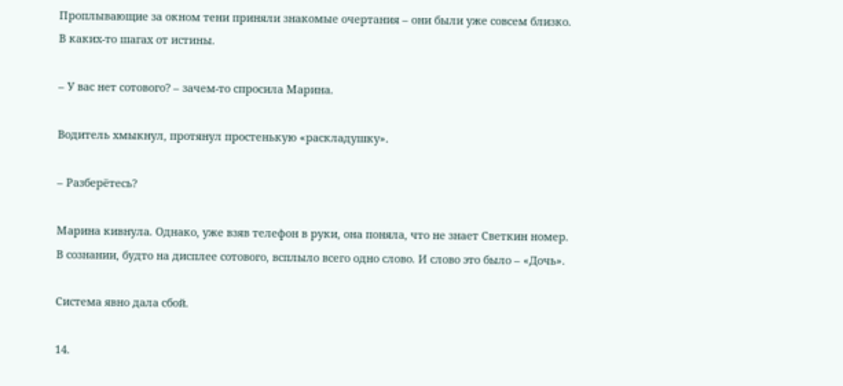Проплывающие за окном тени приняли знакомые очертания – они были уже совсем близко. В каких-то шагах от истины.

– У вас нет сотового? – зачем-то спросила Марина.

Водитель хмыкнул, протянул простенькую «раскладушку».

– Разберётесь?

Марина кивнула. Однако, уже взяв телефон в руки, она поняла, что не знает Светкин номер. В сознании, будто на дисплее сотового, всплыло всего одно слово. И слово это было – «Дочь».

Система явно дала сбой.

14.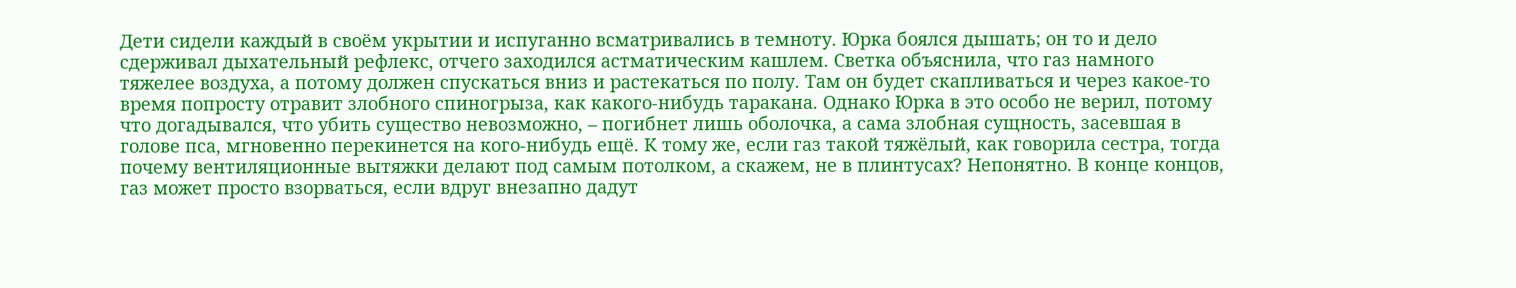Дети сидели каждый в своём укрытии и испуганно всматривались в темноту. Юрка боялся дышать; он то и дело сдерживал дыхательный рефлекс, отчего заходился астматическим кашлем. Светка объяснила, что газ намного тяжелее воздуха, а потому должен спускаться вниз и растекаться по полу. Там он будет скапливаться и через какое-то время попросту отравит злобного спиногрыза, как какого-нибудь таракана. Однако Юрка в это особо не верил, потому что догадывался, что убить существо невозможно, – погибнет лишь оболочка, а сама злобная сущность, засевшая в голове пса, мгновенно перекинется на кого-нибудь ещё. К тому же, если газ такой тяжёлый, как говорила сестра, тогда почему вентиляционные вытяжки делают под самым потолком, а скажем, не в плинтусах? Непонятно. В конце концов, газ может просто взорваться, если вдруг внезапно дадут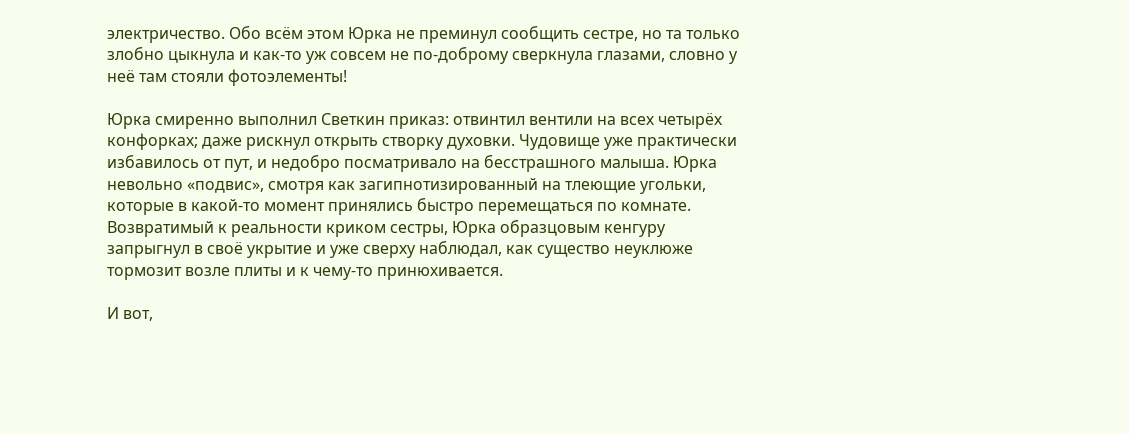электричество. Обо всём этом Юрка не преминул сообщить сестре, но та только злобно цыкнула и как-то уж совсем не по-доброму сверкнула глазами, словно у неё там стояли фотоэлементы!

Юрка смиренно выполнил Светкин приказ: отвинтил вентили на всех четырёх конфорках; даже рискнул открыть створку духовки. Чудовище уже практически избавилось от пут, и недобро посматривало на бесстрашного малыша. Юрка невольно «подвис», смотря как загипнотизированный на тлеющие угольки, которые в какой-то момент принялись быстро перемещаться по комнате. Возвратимый к реальности криком сестры, Юрка образцовым кенгуру запрыгнул в своё укрытие и уже сверху наблюдал, как существо неуклюже тормозит возле плиты и к чему-то принюхивается.

И вот,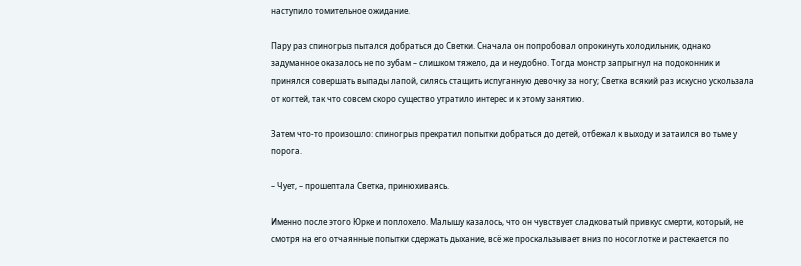наступило томительное ожидание.

Пару раз спиногрыз пытался добраться до Светки. Сначала он попробовал опрокинуть холодильник, однако задуманное оказалось не по зубам – слишком тяжело, да и неудобно. Тогда монстр запрыгнул на подоконник и принялся совершать выпады лапой, силясь стащить испуганную девочку за ногу; Светка всякий раз искусно ускользала от когтей, так что совсем скоро существо утратило интерес и к этому занятию.

Затем что-то произошло: спиногрыз прекратил попытки добраться до детей, отбежал к выходу и затаился во тьме у порога.

– Чует, – прошептала Светка, принюхиваясь.

Именно после этого Юрке и поплохело. Малышу казалось, что он чувствует сладковатый привкус смерти, который, не смотря на его отчаянные попытки сдержать дыхание, всё же проскальзывает вниз по носоглотке и растекается по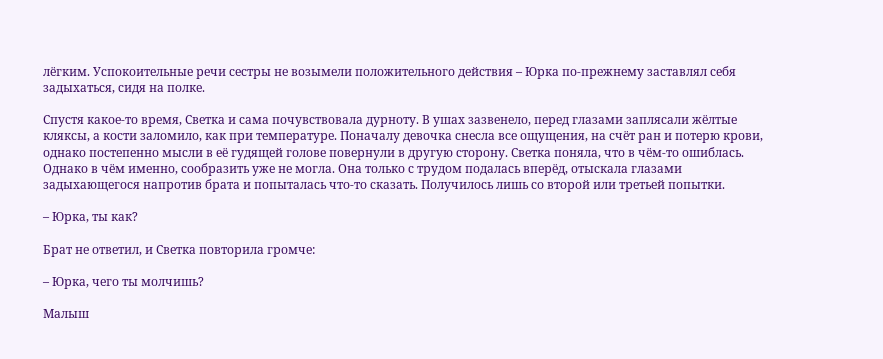лёгким. Успокоительные речи сестры не возымели положительного действия – Юрка по-прежнему заставлял себя задыхаться, сидя на полке.

Спустя какое-то время, Светка и сама почувствовала дурноту. В ушах зазвенело, перед глазами заплясали жёлтые кляксы, а кости заломило, как при температуре. Поначалу девочка снесла все ощущения, на счёт ран и потерю крови, однако постепенно мысли в её гудящей голове повернули в другую сторону. Светка поняла, что в чём-то ошиблась. Однако в чём именно, сообразить уже не могла. Она только с трудом подалась вперёд, отыскала глазами задыхающегося напротив брата и попыталась что-то сказать. Получилось лишь со второй или третьей попытки.

– Юрка, ты как?

Брат не ответил, и Светка повторила громче:

– Юрка, чего ты молчишь?

Малыш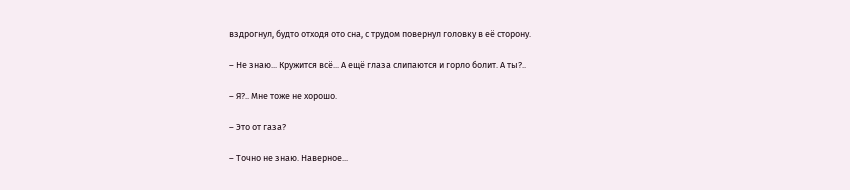вздрогнул, будто отходя ото сна, с трудом повернул головку в её сторону.

– Не знаю... Кружится всё... А ещё глаза слипаются и горло болит. А ты?..

– Я?.. Мне тоже не хорошо.

– Это от газа?

– Точно не знаю. Наверное...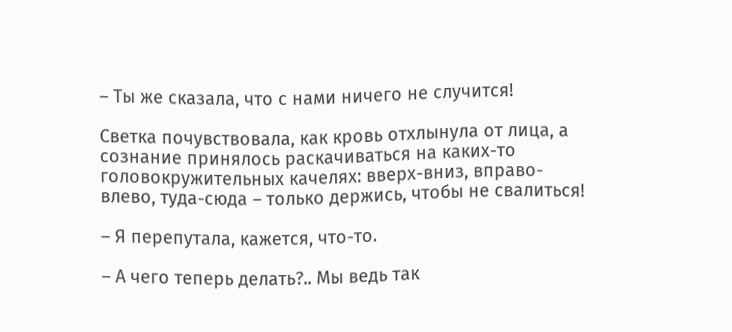– Ты же сказала, что с нами ничего не случится!

Светка почувствовала, как кровь отхлынула от лица, а сознание принялось раскачиваться на каких-то головокружительных качелях: вверх-вниз, вправо-влево, туда-сюда – только держись, чтобы не свалиться!

– Я перепутала, кажется, что-то.

– А чего теперь делать?.. Мы ведь так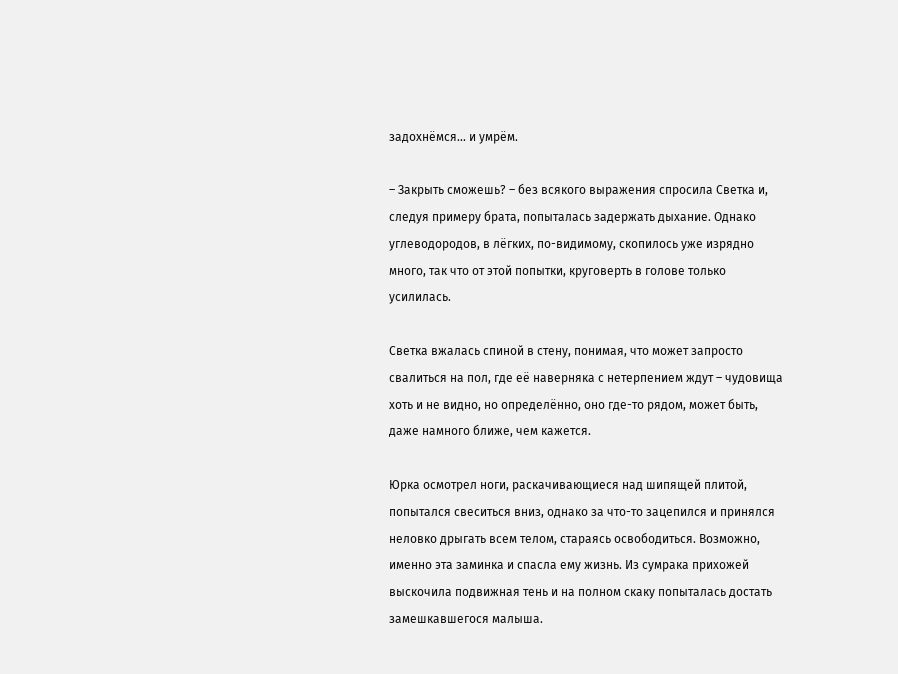задохнёмся... и умрём.

– Закрыть сможешь? – без всякого выражения спросила Светка и, следуя примеру брата, попыталась задержать дыхание. Однако углеводородов, в лёгких, по-видимому, скопилось уже изрядно много, так что от этой попытки, круговерть в голове только усилилась.

Светка вжалась спиной в стену, понимая, что может запросто свалиться на пол, где её наверняка с нетерпением ждут – чудовища хоть и не видно, но определённо, оно где-то рядом, может быть, даже намного ближе, чем кажется.

Юрка осмотрел ноги, раскачивающиеся над шипящей плитой, попытался свеситься вниз, однако за что-то зацепился и принялся неловко дрыгать всем телом, стараясь освободиться. Возможно, именно эта заминка и спасла ему жизнь. Из сумрака прихожей выскочила подвижная тень и на полном скаку попыталась достать замешкавшегося малыша.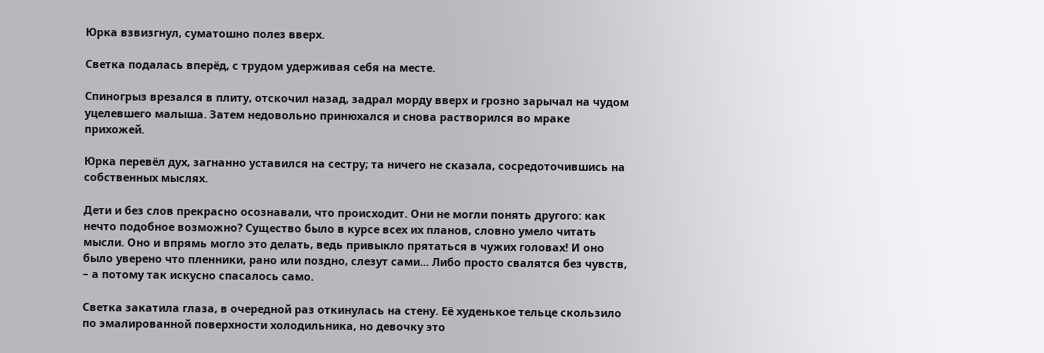Юрка взвизгнул, суматошно полез вверх.

Светка подалась вперёд, с трудом удерживая себя на месте.

Спиногрыз врезался в плиту, отскочил назад, задрал морду вверх и грозно зарычал на чудом уцелевшего малыша. Затем недовольно принюхался и снова растворился во мраке прихожей.

Юрка перевёл дух, загнанно уставился на сестру; та ничего не сказала, сосредоточившись на собственных мыслях.

Дети и без слов прекрасно осознавали, что происходит. Они не могли понять другого: как нечто подобное возможно? Существо было в курсе всех их планов, словно умело читать мысли. Оно и впрямь могло это делать, ведь привыкло прятаться в чужих головах! И оно было уверено что пленники, рано или поздно, слезут сами... Либо просто свалятся без чувств, – а потому так искусно спасалось само.

Светка закатила глаза, в очередной раз откинулась на стену. Её худенькое тельце скользило по эмалированной поверхности холодильника, но девочку это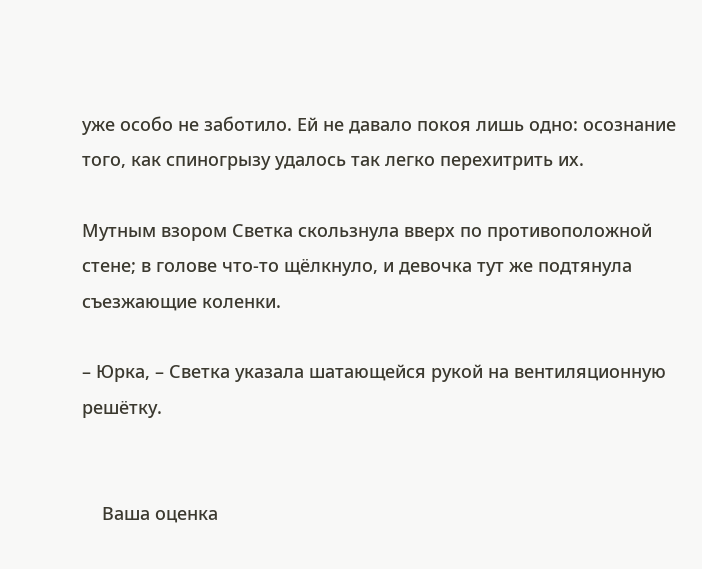уже особо не заботило. Ей не давало покоя лишь одно: осознание того, как спиногрызу удалось так легко перехитрить их.

Мутным взором Светка скользнула вверх по противоположной стене; в голове что-то щёлкнуло, и девочка тут же подтянула съезжающие коленки.

– Юрка, – Светка указала шатающейся рукой на вентиляционную решётку.


    Ваша оценка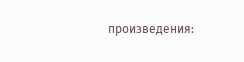произведения: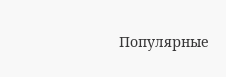Популярные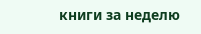книги за неделю